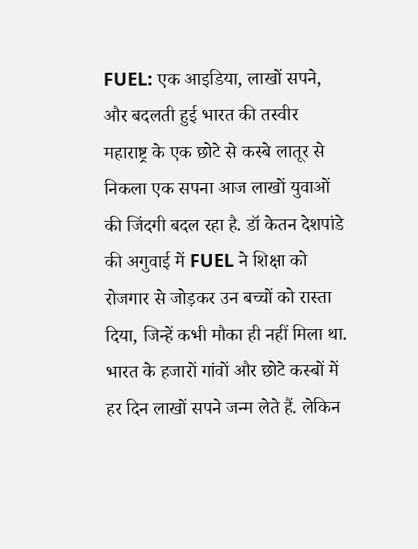FUEL: एक आइडिया, लाखों सपने, और बदलती हुई भारत की तस्वीर
महाराष्ट्र के एक छोटे से कस्बे लातूर से निकला एक सपना आज लाखों युवाओं की जिंदगी बदल रहा है. डॉ केतन देशपांडे की अगुवाई में FUEL ने शिक्षा को रोजगार से जोड़कर उन बच्चों को रास्ता दिया, जिन्हें कभी मौका ही नहीं मिला था.
भारत के हजारों गांवों और छोटे कस्बों में हर दिन लाखों सपने जन्म लेते हैं. लेकिन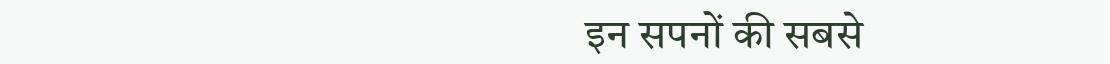इन सपनों की सबसे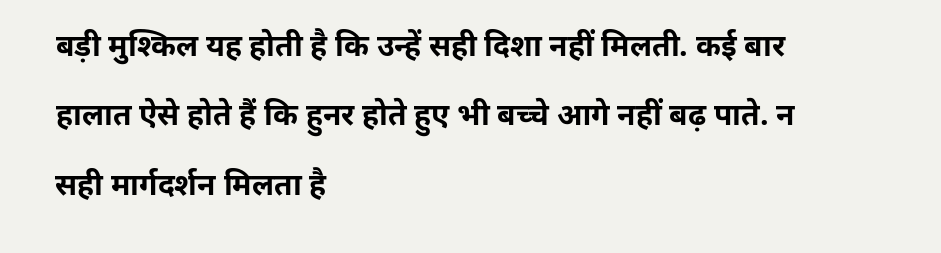बड़ी मुश्किल यह होती है कि उन्हें सही दिशा नहीं मिलती. कई बार हालात ऐसे होते हैं कि हुनर होते हुए भी बच्चे आगे नहीं बढ़ पाते. न सही मार्गदर्शन मिलता है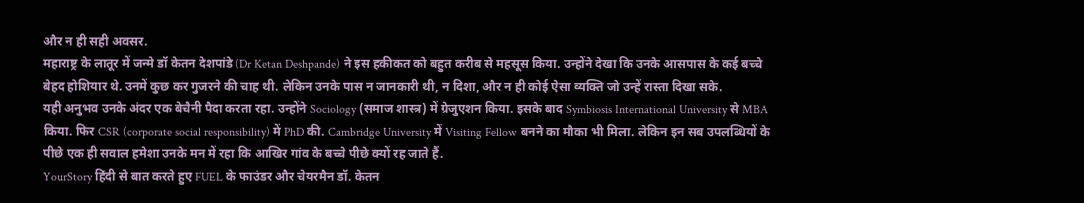और न ही सही अवसर.
महाराष्ट्र के लातूर में जन्मे डॉ केतन देशपांडे (Dr Ketan Deshpande) ने इस हकीकत को बहुत करीब से महसूस किया. उन्होंने देखा कि उनके आसपास के कई बच्चे बेहद होशियार थे. उनमें कुछ कर गुजरने की चाह थी. लेकिन उनके पास न जानकारी थी, न दिशा, और न ही कोई ऐसा व्यक्ति जो उन्हें रास्ता दिखा सके.
यही अनुभव उनके अंदर एक बेचैनी पैदा करता रहा. उन्होंने Sociology (समाज शास्त्र) में ग्रेजुएशन किया. इसके बाद Symbiosis International University से MBA किया. फिर CSR (corporate social responsibility) में PhD की. Cambridge University में Visiting Fellow बनने का मौका भी मिला. लेकिन इन सब उपलब्धियों के पीछे एक ही सवाल हमेशा उनके मन में रहा कि आखिर गांव के बच्चे पीछे क्यों रह जाते हैं.
YourStory हिंदी से बात करते हुए FUEL के फाउंडर और चेयरमैन डॉ. केतन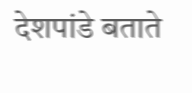देशपांडे बताते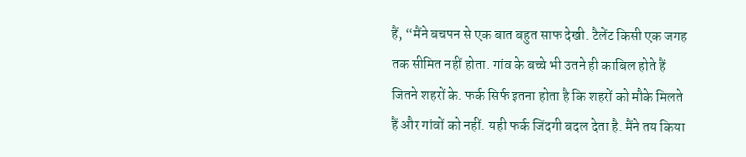हैं, “मैंने बचपन से एक बात बहुत साफ देखी. टैलेंट किसी एक जगह तक सीमित नहीं होता. गांव के बच्चे भी उतने ही काबिल होते हैं जितने शहरों के. फर्क सिर्फ इतना होता है कि शहरों को मौके मिलते हैं और गांवों को नहीं. यही फर्क जिंदगी बदल देता है. मैंने तय किया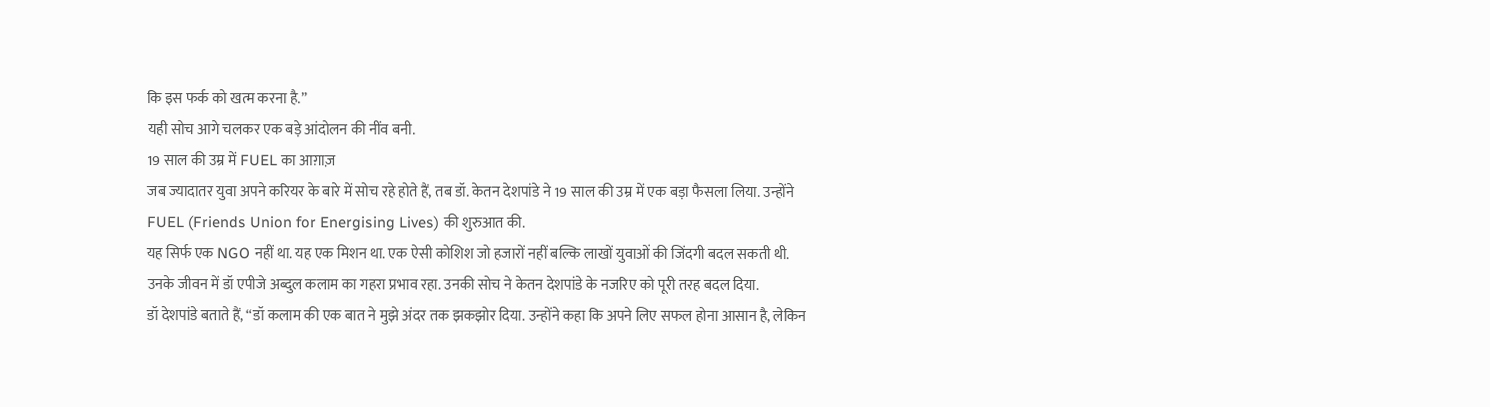कि इस फर्क को खत्म करना है.”
यही सोच आगे चलकर एक बड़े आंदोलन की नींव बनी.
19 साल की उम्र में FUEL का आग़ाज़
जब ज्यादातर युवा अपने करियर के बारे में सोच रहे होते हैं, तब डॉ. केतन देशपांडे ने 19 साल की उम्र में एक बड़ा फैसला लिया. उन्होंने FUEL (Friends Union for Energising Lives) की शुरुआत की.
यह सिर्फ एक NGO नहीं था. यह एक मिशन था. एक ऐसी कोशिश जो हजारों नहीं बल्कि लाखों युवाओं की जिंदगी बदल सकती थी.
उनके जीवन में डॉ एपीजे अब्दुल कलाम का गहरा प्रभाव रहा. उनकी सोच ने केतन देशपांडे के नजरिए को पूरी तरह बदल दिया.
डॉ देशपांडे बताते हैं, “डॉ कलाम की एक बात ने मुझे अंदर तक झकझोर दिया. उन्होंने कहा कि अपने लिए सफल होना आसान है, लेकिन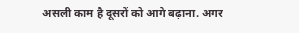असली काम है दूसरों को आगे बढ़ाना. अगर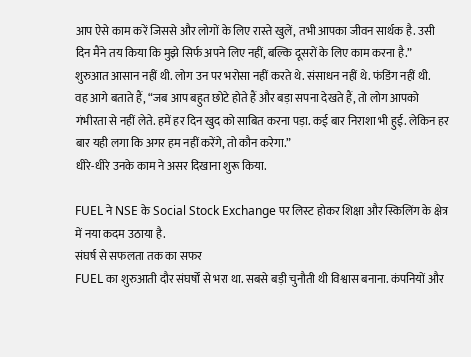आप ऐसे काम करें जिससे और लोगों के लिए रास्ते खुलें, तभी आपका जीवन सार्थक है. उसी दिन मैंने तय किया कि मुझे सिर्फ अपने लिए नहीं, बल्कि दूसरों के लिए काम करना है.”
शुरुआत आसान नहीं थी. लोग उन पर भरोसा नहीं करते थे. संसाधन नहीं थे. फंडिंग नहीं थी.
वह आगे बताते हैं, “जब आप बहुत छोटे होते हैं और बड़ा सपना देखते हैं, तो लोग आपको गंभीरता से नहीं लेते. हमें हर दिन खुद को साबित करना पड़ा. कई बार निराशा भी हुई. लेकिन हर बार यही लगा कि अगर हम नहीं करेंगे, तो कौन करेगा.”
धीरे-धीरे उनके काम ने असर दिखाना शुरू किया.

FUEL ने NSE के Social Stock Exchange पर लिस्ट होकर शिक्षा और स्किलिंग के क्षेत्र में नया कदम उठाया है.
संघर्ष से सफलता तक का सफर
FUEL का शुरुआती दौर संघर्षों से भरा था. सबसे बड़ी चुनौती थी विश्वास बनाना. कंपनियों और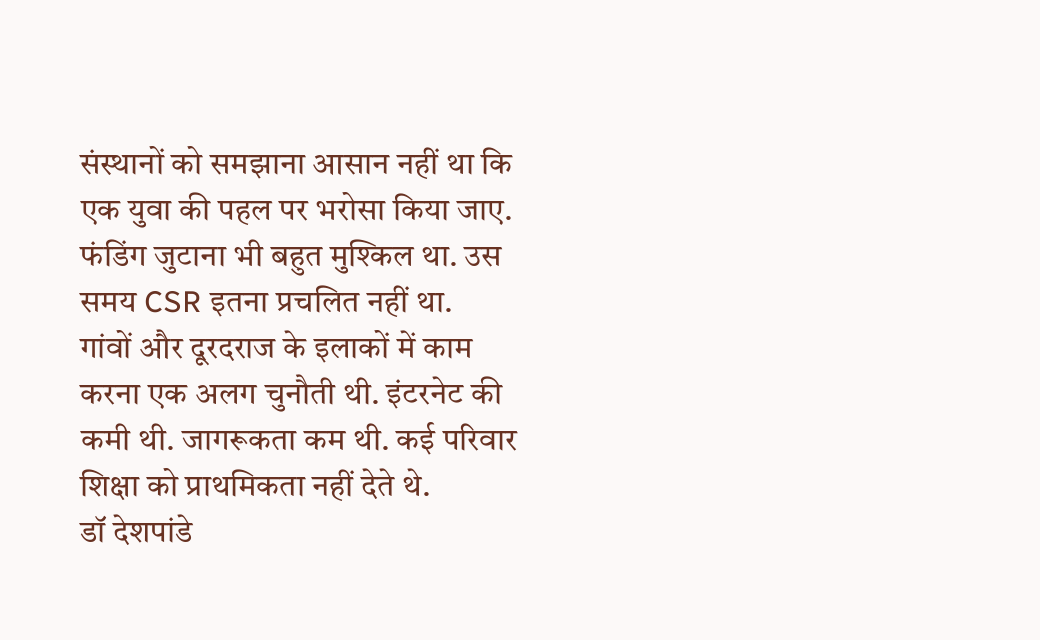संस्थानों को समझाना आसान नहीं था कि एक युवा की पहल पर भरोसा किया जाए.
फंडिंग जुटाना भी बहुत मुश्किल था. उस समय CSR इतना प्रचलित नहीं था.
गांवों और दूरदराज के इलाकों में काम करना एक अलग चुनौती थी. इंटरनेट की कमी थी. जागरूकता कम थी. कई परिवार शिक्षा को प्राथमिकता नहीं देते थे.
डॉ देशपांडे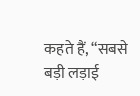कहते हैं, “सबसे बड़ी लड़ाई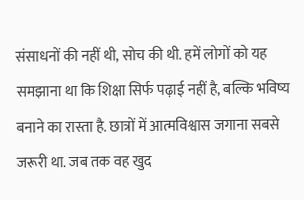संसाधनों की नहीं थी, सोच की थी. हमें लोगों को यह समझाना था कि शिक्षा सिर्फ पढ़ाई नहीं है, बल्कि भविष्य बनाने का रास्ता है. छात्रों में आत्मविश्वास जगाना सबसे जरूरी था. जब तक वह खुद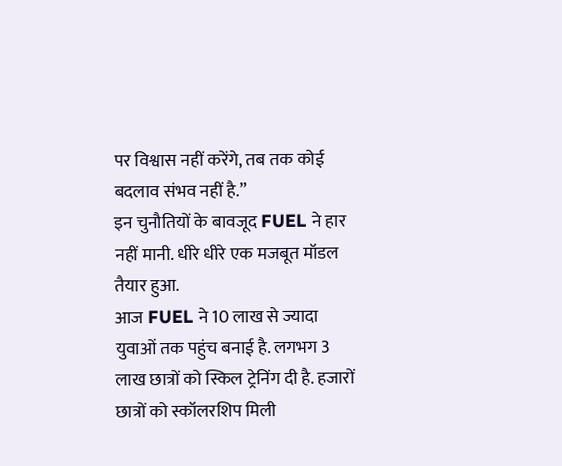पर विश्वास नहीं करेंगे, तब तक कोई बदलाव संभव नहीं है.”
इन चुनौतियों के बावजूद FUEL ने हार नहीं मानी. धीरे धीरे एक मजबूत मॉडल तैयार हुआ.
आज FUEL ने 10 लाख से ज्यादा युवाओं तक पहुंच बनाई है. लगभग 3 लाख छात्रों को स्किल ट्रेनिंग दी है. हजारों छात्रों को स्कॉलरशिप मिली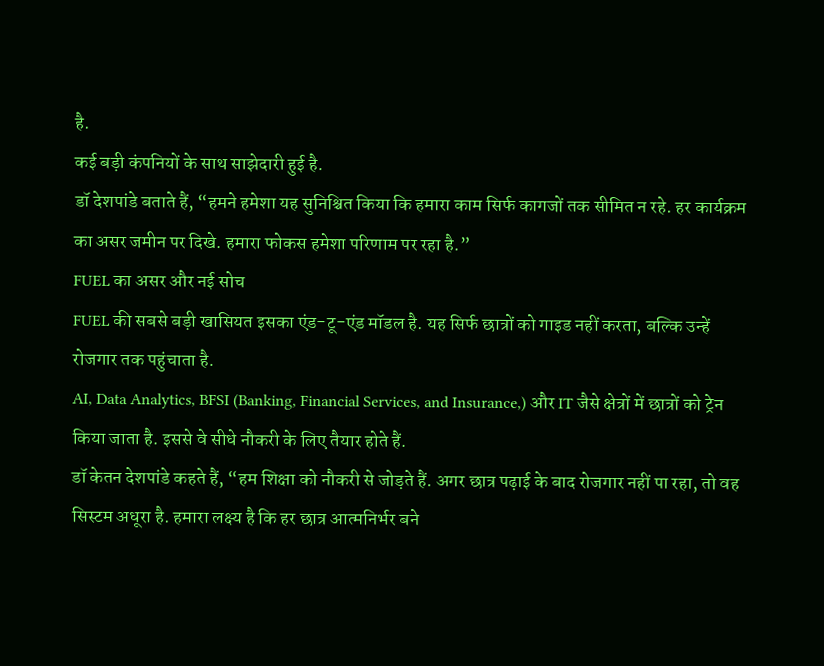है.
कई बड़ी कंपनियों के साथ साझेदारी हुई है.
डॉ देशपांडे बताते हैं, “हमने हमेशा यह सुनिश्चित किया कि हमारा काम सिर्फ कागजों तक सीमित न रहे. हर कार्यक्रम का असर जमीन पर दिखे. हमारा फोकस हमेशा परिणाम पर रहा है.”
FUEL का असर और नई सोच
FUEL की सबसे बड़ी खासियत इसका एंड-टू-एंड मॉडल है. यह सिर्फ छात्रों को गाइड नहीं करता, बल्कि उन्हें रोजगार तक पहुंचाता है.
AI, Data Analytics, BFSI (Banking, Financial Services, and Insurance,) और IT जैसे क्षेत्रों में छात्रों को ट्रेन किया जाता है. इससे वे सीधे नौकरी के लिए तैयार होते हैं.
डॉ केतन देशपांडे कहते हैं, “हम शिक्षा को नौकरी से जोड़ते हैं. अगर छात्र पढ़ाई के बाद रोजगार नहीं पा रहा, तो वह सिस्टम अधूरा है. हमारा लक्ष्य है कि हर छात्र आत्मनिर्भर बने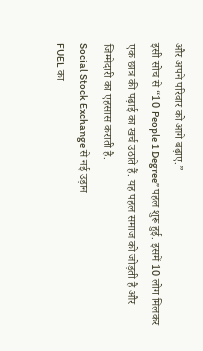और अपने परिवार को आगे बढ़ाए.”
इसी सोच से “10 People 1 Degree” पहल शुरू हुई. इसमें 10 लोग मिलकर एक छात्र की पढ़ाई का खर्च उठाते हैं. यह पहल समाज को जोड़ती है और जिम्मेदारी का एहसास कराती है.
Social Stock Exchange से नई उड़ान
FUEL का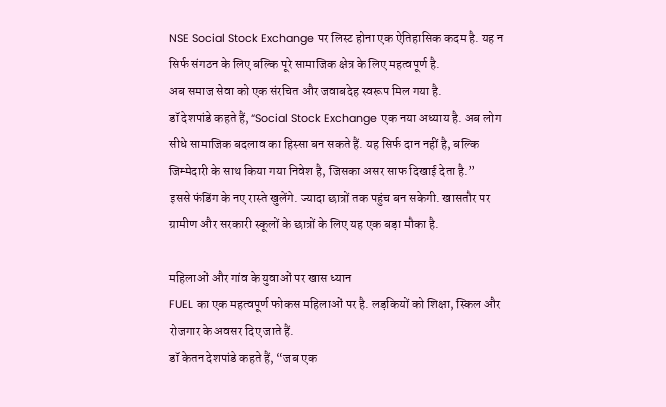NSE Social Stock Exchange पर लिस्ट होना एक ऐतिहासिक कदम है. यह न सिर्फ संगठन के लिए बल्कि पूरे सामाजिक क्षेत्र के लिए महत्वपूर्ण है.
अब समाज सेवा को एक संरचित और जवाबदेह स्वरूप मिल गया है.
डॉ देशपांडे कहते हैं, “Social Stock Exchange एक नया अध्याय है. अब लोग सीधे सामाजिक बदलाव का हिस्सा बन सकते हैं. यह सिर्फ दान नहीं है, बल्कि जिम्मेदारी के साथ किया गया निवेश है, जिसका असर साफ दिखाई देता है.”
इससे फंडिंग के नए रास्ते खुलेंगे. ज्यादा छात्रों तक पहुंच बन सकेगी. खासतौर पर ग्रामीण और सरकारी स्कूलों के छात्रों के लिए यह एक बड़ा मौका है.

महिलाओं और गांव के युवाओं पर खास ध्यान
FUEL का एक महत्वपूर्ण फोकस महिलाओं पर है. लड़कियों को शिक्षा, स्किल और रोजगार के अवसर दिए जाते हैं.
डॉ केतन देशपांडे कहते हैं, “जब एक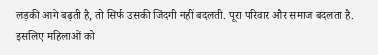लड़की आगे बढ़ती है, तो सिर्फ उसकी जिंदगी नहीं बदलती. पूरा परिवार और समाज बदलता है. इसलिए महिलाओं को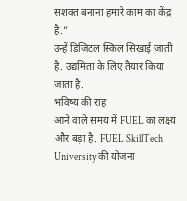सशक्त बनाना हमारे काम का केंद्र है.”
उन्हें डिजिटल स्किल सिखाई जाती है. उद्यमिता के लिए तैयार किया जाता है.
भविष्य की राह
आने वाले समय में FUEL का लक्ष्य और बड़ा है. FUEL SkillTech University की योजना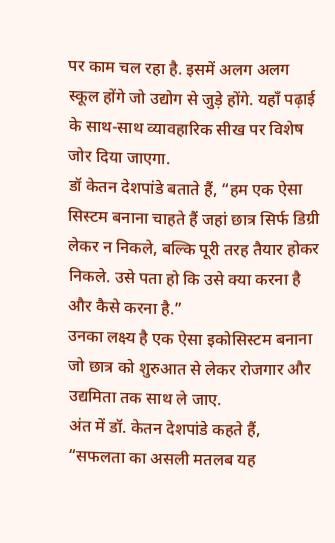पर काम चल रहा है. इसमें अलग अलग स्कूल होंगे जो उद्योग से जुड़े होंगे. यहाँ पढ़ाई के साथ-साथ व्यावहारिक सीख पर विशेष जोर दिया जाएगा.
डॉ केतन देशपांडे बताते हैं, “हम एक ऐसा सिस्टम बनाना चाहते हैं जहां छात्र सिर्फ डिग्री लेकर न निकले, बल्कि पूरी तरह तैयार होकर निकले. उसे पता हो कि उसे क्या करना है और कैसे करना है.”
उनका लक्ष्य है एक ऐसा इकोसिस्टम बनाना जो छात्र को शुरुआत से लेकर रोजगार और उद्यमिता तक साथ ले जाए.
अंत में डॉ. केतन देशपांडे कहते हैं, “सफलता का असली मतलब यह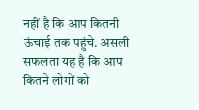नहीं है कि आप कितनी ऊंचाई तक पहुंचे. असली सफलता यह है कि आप कितने लोगों को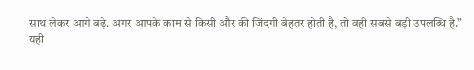साथ लेकर आगे बढ़े. अगर आपके काम से किसी और की जिंदगी बेहतर होती है, तो वही सबसे बड़ी उपलब्धि है.”
यही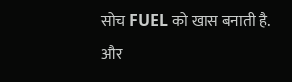सोच FUEL को खास बनाती है. और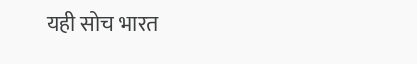यही सोच भारत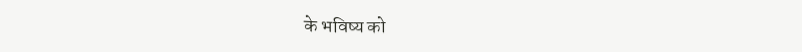के भविष्य को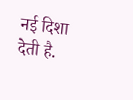नई दिशा देती है.